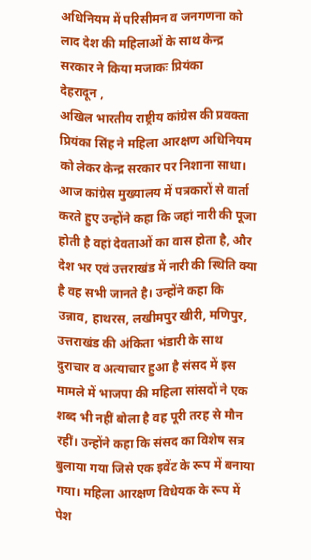अधिनियम में परिसीमन व जनगणना को लाद देश की महिलाओं के साथ केन्द्र सरकार ने किया मजाकः प्रियंका
देहरादून ,
अखिल भारतीय राष्ट्रीय कांग्रेस की प्रवक्ता प्रियंका सिंह ने महिला आरक्षण अधिनियम को लेकर केन्द्र सरकार पर निशाना साधा। आज कांग्रेस मुख्यालय में पत्रकारों से वार्ता करते हुए उन्होंने कहा कि जहां नारी की पूजा होती है वहां देवताओं का वास होता है, और देश भर एवं उत्तराखंड में नारी की स्थिति क्या है वह सभी जानते है। उन्होंने कहा कि उन्नाव, हाथरस, लखीमपुर खीरी, मणिपुर, उत्तराखंड की अंकिता भंडारी के साथ दुराचार व अत्याचार हुआ है संसद में इस मामले में भाजपा की महिला सांसदों ने एक शब्द भी नहीं बोला है वह पूरी तरह से मौन रहीं। उन्होंने कहा कि संसद का विशेष सत्र बुलाया गया जिसे एक इवेंट के रूप में बनाया गया। महिला आरक्षण विधेयक के रूप में पेश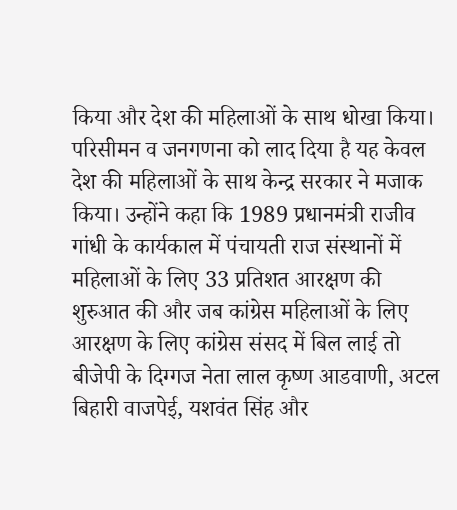किया और देश की महिलाओं के साथ धोखा किया। परिसीमन व जनगणना को लाद दिया है यह केवल देश की महिलाओं के साथ केन्द्र सरकार ने मजाक किया। उन्होंने कहा कि 1989 प्रधानमंत्री राजीव गांधी के कार्यकाल में पंचायती राज संस्थानों में महिलाओं के लिए 33 प्रतिशत आरक्षण की शुरुआत की और जब कांग्रेस महिलाओं के लिए आरक्षण के लिए कांग्रेस संसद में बिल लाई तो बीजेपी के दिग्गज नेता लाल कृष्ण आडवाणी, अटल बिहारी वाजपेई, यशवंत सिंह और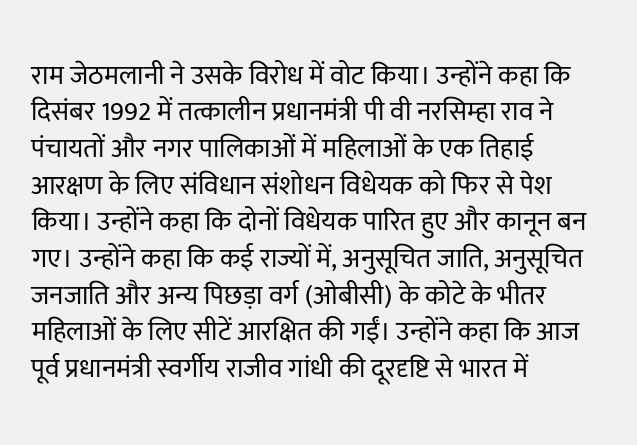राम जेठमलानी ने उसके विरोध में वोट किया। उन्होंने कहा कि दिसंबर 1992 में तत्कालीन प्रधानमंत्री पी वी नरसिम्हा राव ने पंचायतों और नगर पालिकाओं में महिलाओं के एक तिहाई आरक्षण के लिए संविधान संशोधन विधेयक को फिर से पेश किया। उन्होंने कहा कि दोनों विधेयक पारित हुए और कानून बन गए। उन्होंने कहा कि कई राज्यों में, अनुसूचित जाति, अनुसूचित जनजाति और अन्य पिछड़ा वर्ग (ओबीसी) के कोटे के भीतर महिलाओं के लिए सीटें आरक्षित की गईं। उन्होंने कहा कि आज पूर्व प्रधानमंत्री स्वर्गीय राजीव गांधी की दूरदृष्टि से भारत में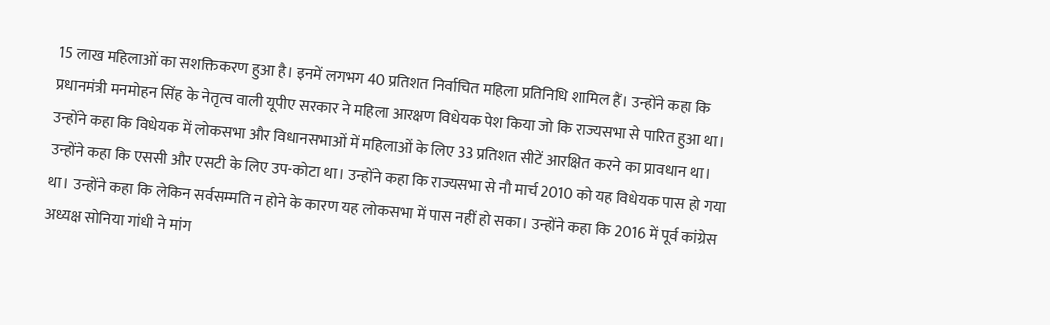15 लाख महिलाओं का सशक्तिकरण हुआ है। इनमें लगभग 40 प्रतिशत निर्वाचित महिला प्रतिनिधि शामिल हैं। उन्होंने कहा कि प्रधानमंत्री मनमोहन सिंह के नेतृत्व वाली यूपीए सरकार ने महिला आरक्षण विधेयक पेश किया जो कि राज्यसभा से पारित हुआ था। उन्होंने कहा कि विधेयक में लोकसभा और विधानसभाओं में महिलाओं के लिए 33 प्रतिशत सीटें आरक्षित करने का प्रावधान था। उन्होंने कहा कि एससी और एसटी के लिए उप-कोटा था। उन्होंने कहा कि राज्यसभा से नौ मार्च 2010 को यह विधेयक पास हो गया था। उन्होंने कहा कि लेकिन सर्वसम्मति न होने के कारण यह लोकसभा में पास नहीं हो सका। उन्होंने कहा कि 2016 में पूर्व कांग्रेस अध्यक्ष सोनिया गांधी ने मांग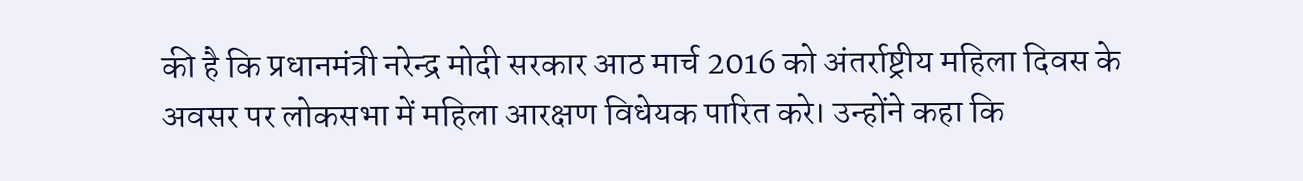की है कि प्रधानमंत्री नरेन्द्र मोदी सरकार आठ मार्च 2016 को अंतर्राष्ट्रीय महिला दिवस के अवसर पर लोकसभा में महिला आरक्षण विधेयक पारित करे। उन्होंने कहा कि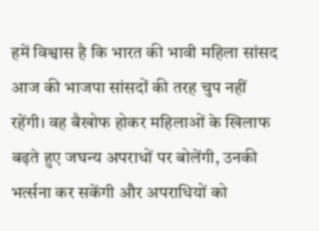हमें विश्वास है कि भारत की भावी महिला सांसद आज की भाजपा सांसदों की तरह चुप नहीं रहेंगी। वह बैखोफ होकर महिलाओं के खिलाफ बढ़ते हुए जघन्य अपराधों पर बोलेंगी, उनकी भर्त्सना कर सकेंगी और अपराधियों को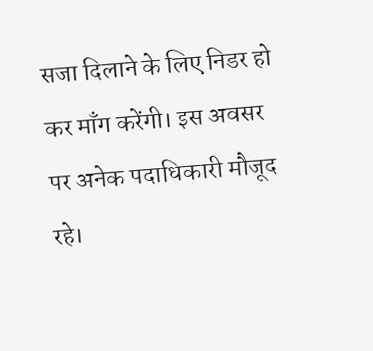सजा दिलाने के लिए निडर हो कर माँग करेंगी। इस अवसर पर अनेक पदाधिकारी मौजूद रहे।